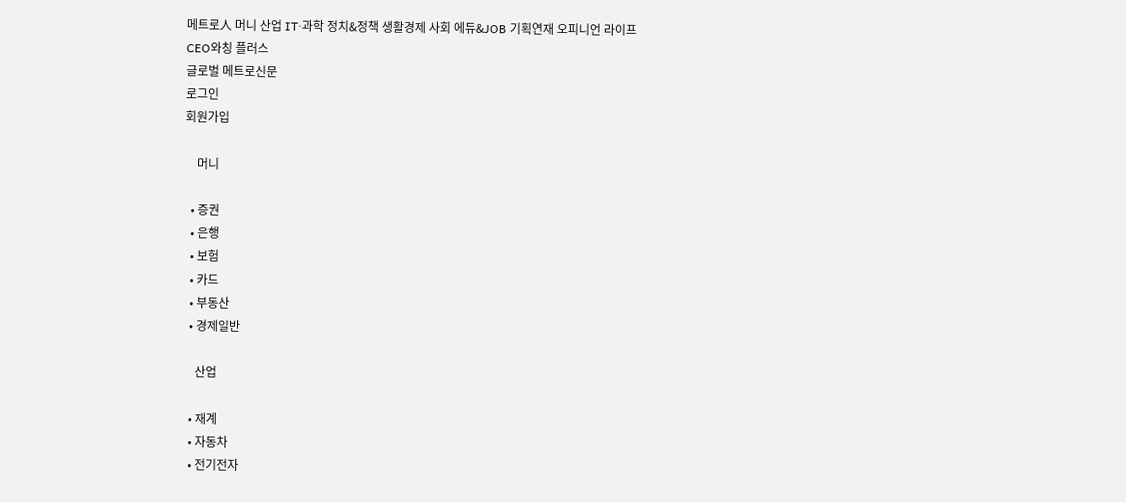메트로人 머니 산업 IT·과학 정치&정책 생활경제 사회 에듀&JOB 기획연재 오피니언 라이프 CEO와칭 플러스
글로벌 메트로신문
로그인
회원가입

    머니

  • 증권
  • 은행
  • 보험
  • 카드
  • 부동산
  • 경제일반

    산업

  • 재계
  • 자동차
  • 전기전자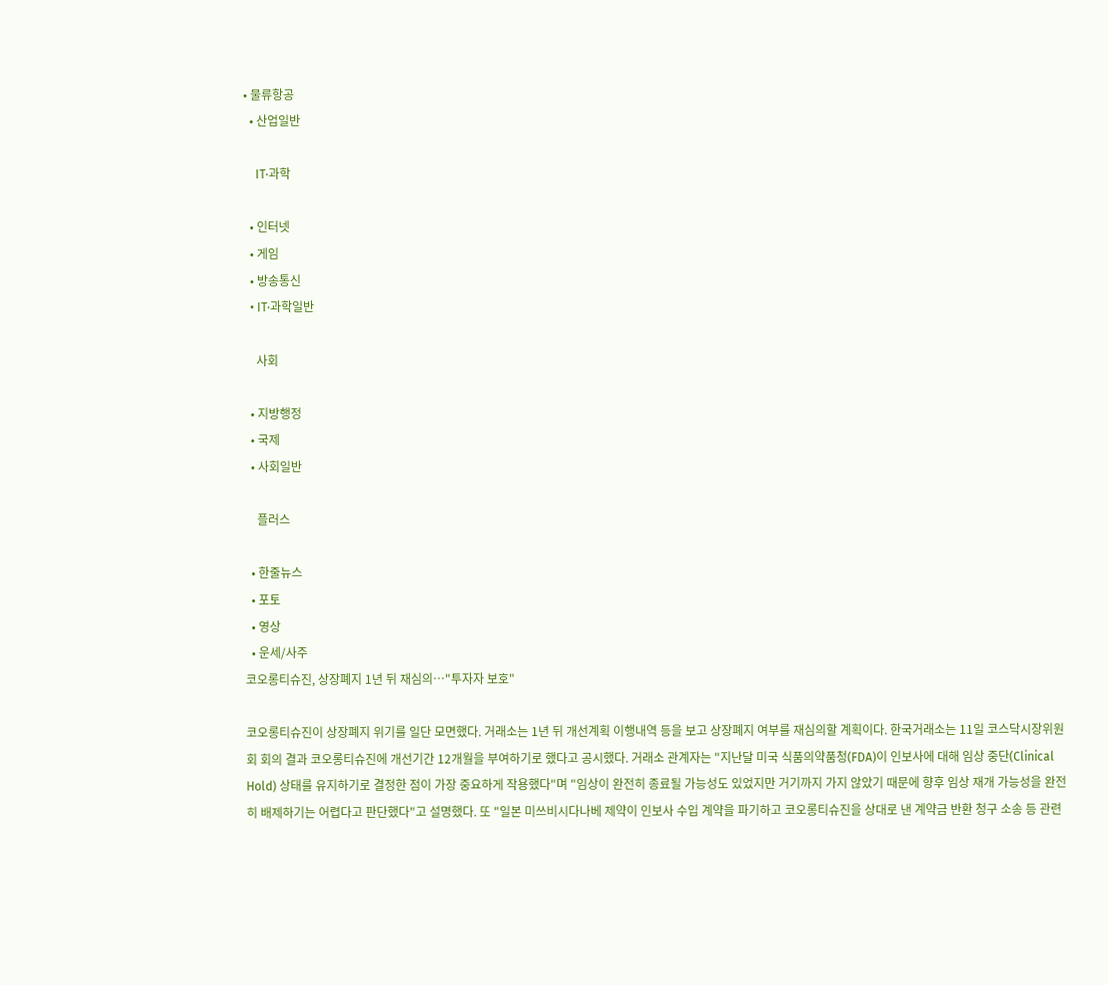• 물류항공
  • 산업일반

    IT·과학

  • 인터넷
  • 게임
  • 방송통신
  • IT·과학일반

    사회

  • 지방행정
  • 국제
  • 사회일반

    플러스

  • 한줄뉴스
  • 포토
  • 영상
  • 운세/사주
코오롱티슈진, 상장폐지 1년 뒤 재심의…"투자자 보호"

코오롱티슈진이 상장폐지 위기를 일단 모면했다. 거래소는 1년 뒤 개선계획 이행내역 등을 보고 상장폐지 여부를 재심의할 계획이다. 한국거래소는 11일 코스닥시장위원회 회의 결과 코오롱티슈진에 개선기간 12개월을 부여하기로 했다고 공시했다. 거래소 관계자는 "지난달 미국 식품의약품청(FDA)이 인보사에 대해 임상 중단(Clinical Hold) 상태를 유지하기로 결정한 점이 가장 중요하게 작용했다"며 "임상이 완전히 종료될 가능성도 있었지만 거기까지 가지 않았기 때문에 향후 임상 재개 가능성을 완전히 배제하기는 어렵다고 판단했다"고 설명했다. 또 "일본 미쓰비시다나베 제약이 인보사 수입 계약을 파기하고 코오롱티슈진을 상대로 낸 계약금 반환 청구 소송 등 관련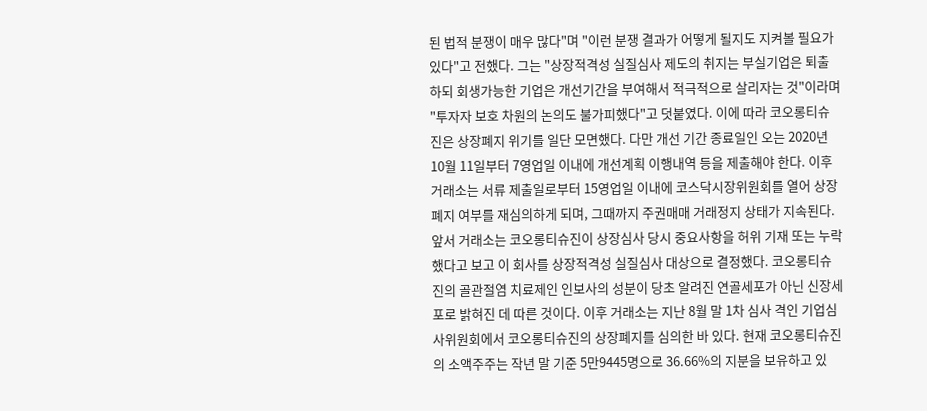된 법적 분쟁이 매우 많다"며 "이런 분쟁 결과가 어떻게 될지도 지켜볼 필요가 있다"고 전했다. 그는 "상장적격성 실질심사 제도의 취지는 부실기업은 퇴출하되 회생가능한 기업은 개선기간을 부여해서 적극적으로 살리자는 것"이라며 "투자자 보호 차원의 논의도 불가피했다"고 덧붙였다. 이에 따라 코오롱티슈진은 상장폐지 위기를 일단 모면했다. 다만 개선 기간 종료일인 오는 2020년 10월 11일부터 7영업일 이내에 개선계획 이행내역 등을 제출해야 한다. 이후 거래소는 서류 제출일로부터 15영업일 이내에 코스닥시장위원회를 열어 상장폐지 여부를 재심의하게 되며, 그때까지 주권매매 거래정지 상태가 지속된다. 앞서 거래소는 코오롱티슈진이 상장심사 당시 중요사항을 허위 기재 또는 누락했다고 보고 이 회사를 상장적격성 실질심사 대상으로 결정했다. 코오롱티슈진의 골관절염 치료제인 인보사의 성분이 당초 알려진 연골세포가 아닌 신장세포로 밝혀진 데 따른 것이다. 이후 거래소는 지난 8월 말 1차 심사 격인 기업심사위원회에서 코오롱티슈진의 상장폐지를 심의한 바 있다. 현재 코오롱티슈진의 소액주주는 작년 말 기준 5만9445명으로 36.66%의 지분을 보유하고 있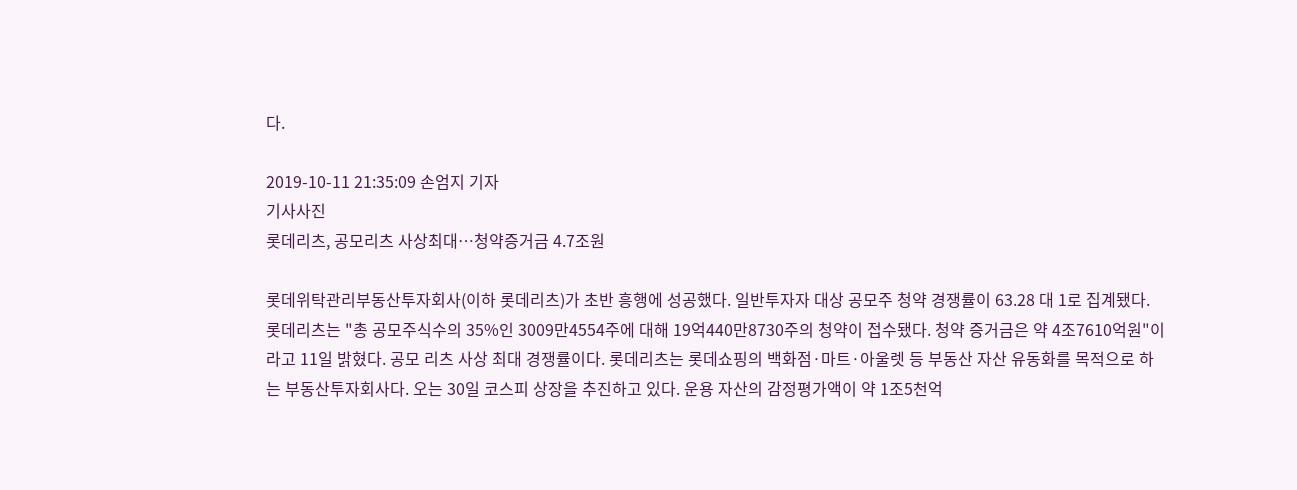다.

2019-10-11 21:35:09 손엄지 기자
기사사진
롯데리츠, 공모리츠 사상최대…청약증거금 4.7조원

롯데위탁관리부동산투자회사(이하 롯데리츠)가 초반 흥행에 성공했다. 일반투자자 대상 공모주 청약 경쟁률이 63.28 대 1로 집계됐다. 롯데리츠는 "총 공모주식수의 35%인 3009만4554주에 대해 19억440만8730주의 청약이 접수됐다. 청약 증거금은 약 4조7610억원"이라고 11일 밝혔다. 공모 리츠 사상 최대 경쟁률이다. 롯데리츠는 롯데쇼핑의 백화점·마트·아울렛 등 부동산 자산 유동화를 목적으로 하는 부동산투자회사다. 오는 30일 코스피 상장을 추진하고 있다. 운용 자산의 감정평가액이 약 1조5천억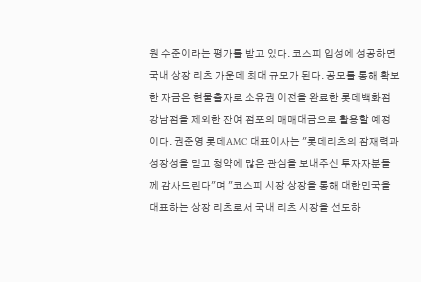원 수준이라는 평가를 받고 있다. 코스피 입성에 성공하면 국내 상장 리츠 가운데 최대 규모가 된다. 공모를 통해 확보한 자금은 현물출자로 소유권 이전을 완료한 롯데백화점 강남점을 제외한 잔여 점포의 매매대금으로 활용할 예정이다. 권준영 롯데AMC 대표이사는 "롯데리츠의 잠재력과 성장성을 믿고 청약에 많은 관심을 보내주신 투자자분들께 감사드린다"며 "코스피 시장 상장을 통해 대한민국을 대표하는 상장 리츠로서 국내 리츠 시장을 선도하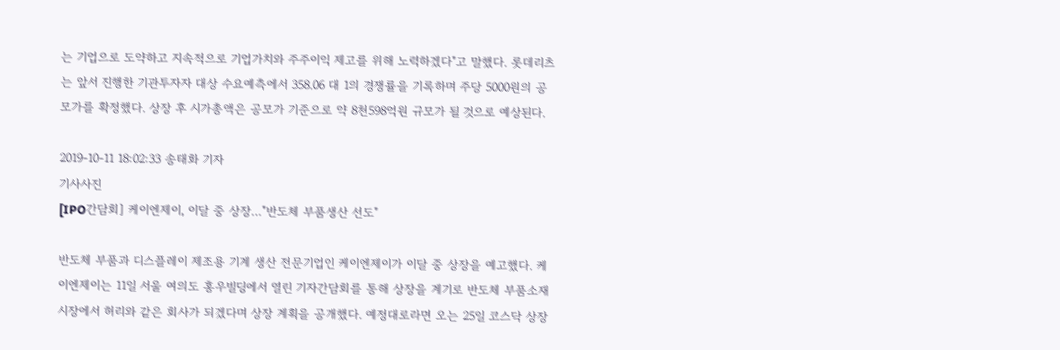는 기업으로 도약하고 지속적으로 기업가치와 주주이익 제고를 위해 노력하겠다"고 말했다. 롯데리츠는 앞서 진행한 기관투자자 대상 수요예측에서 358.06 대 1의 경쟁률을 기록하며 주당 5000원의 공모가를 확정했다. 상장 후 시가총액은 공모가 기준으로 약 8천598억원 규모가 될 것으로 예상된다.

2019-10-11 18:02:33 송태화 기자
기사사진
[IPO간담회] 케이엔제이, 이달 중 상장…"반도체 부품생산 선도"

반도체 부품과 디스플레이 제조용 기계 생산 전문기업인 케이엔제이가 이달 중 상장을 예고했다. 케이엔제이는 11일 서울 여의도 홍우빌딩에서 열린 기자간담회를 통해 상장을 계기로 반도체 부품소재 시장에서 허리와 같은 회사가 되겠다며 상장 계획을 공개했다. 예정대로라면 오는 25일 코스닥 상장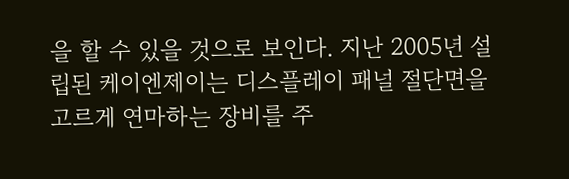을 할 수 있을 것으로 보인다. 지난 2005년 설립된 케이엔제이는 디스플레이 패널 절단면을 고르게 연마하는 장비를 주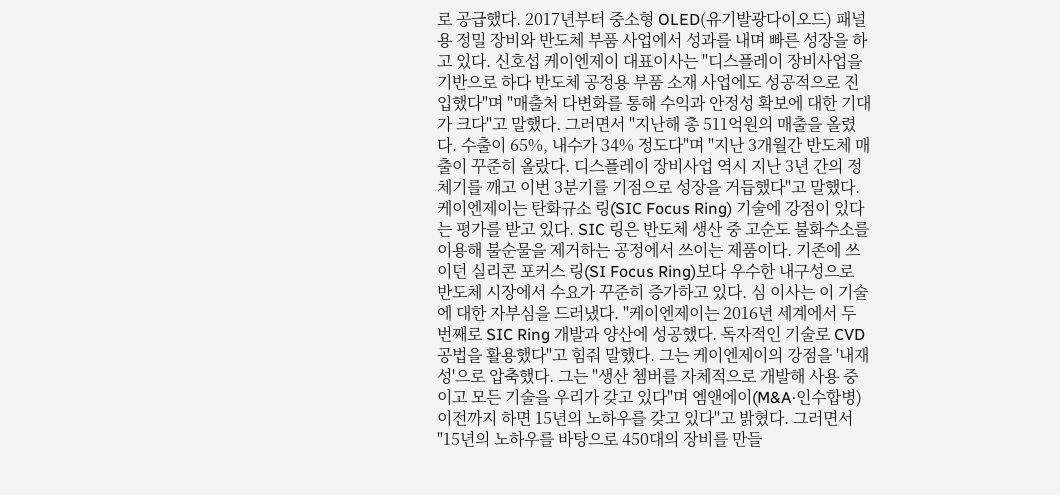로 공급했다. 2017년부터 중소형 OLED(유기발광다이오드) 패널용 정밀 장비와 반도체 부품 사업에서 성과를 내며 빠른 성장을 하고 있다. 신호섭 케이엔제이 대표이사는 "디스플레이 장비사업을 기반으로 하다 반도체 공정용 부품 소재 사업에도 성공적으로 진입했다"며 "매출처 다변화를 통해 수익과 안정성 확보에 대한 기대가 크다"고 말했다. 그러면서 "지난해 총 511억원의 매출을 올렸다. 수출이 65%, 내수가 34% 정도다"며 "지난 3개월간 반도체 매출이 꾸준히 올랐다. 디스플레이 장비사업 역시 지난 3년 간의 정체기를 깨고 이번 3분기를 기점으로 성장을 거듭했다"고 말했다. 케이엔제이는 탄화규소 링(SIC Focus Ring) 기술에 강점이 있다는 평가를 받고 있다. SIC 링은 반도체 생산 중 고순도 불화수소를 이용해 불순물을 제거하는 공정에서 쓰이는 제품이다. 기존에 쓰이던 실리콘 포커스 링(SI Focus Ring)보다 우수한 내구성으로 반도체 시장에서 수요가 꾸준히 증가하고 있다. 심 이사는 이 기술에 대한 자부심을 드러냈다. "케이엔제이는 2016년 세계에서 두 번째로 SIC Ring 개발과 양산에 성공했다. 독자적인 기술로 CVD 공법을 활용했다"고 힘줘 말했다. 그는 케이엔제이의 강점을 '내재성'으로 압축했다. 그는 "생산 쳄버를 자체적으로 개발해 사용 중이고 모든 기술을 우리가 갖고 있다"며 엠앤에이(M&A·인수합병) 이전까지 하면 15년의 노하우를 갖고 있다"고 밝혔다. 그러면서 "15년의 노하우를 바탕으로 450대의 장비를 만들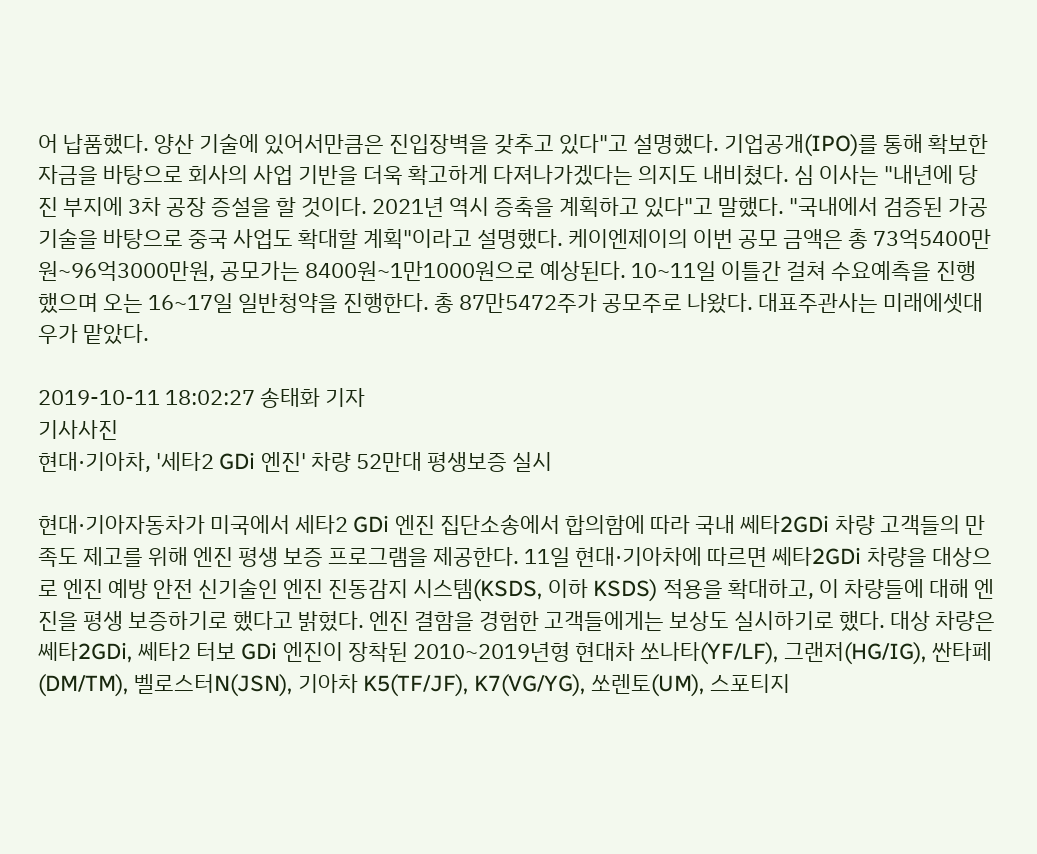어 납품했다. 양산 기술에 있어서만큼은 진입장벽을 갖추고 있다"고 설명했다. 기업공개(IPO)를 통해 확보한 자금을 바탕으로 회사의 사업 기반을 더욱 확고하게 다져나가겠다는 의지도 내비쳤다. 심 이사는 "내년에 당진 부지에 3차 공장 증설을 할 것이다. 2021년 역시 증축을 계획하고 있다"고 말했다. "국내에서 검증된 가공기술을 바탕으로 중국 사업도 확대할 계획"이라고 설명했다. 케이엔제이의 이번 공모 금액은 총 73억5400만원~96억3000만원, 공모가는 8400원~1만1000원으로 예상된다. 10~11일 이틀간 걸쳐 수요예측을 진행했으며 오는 16~17일 일반청약을 진행한다. 총 87만5472주가 공모주로 나왔다. 대표주관사는 미래에셋대우가 맡았다.

2019-10-11 18:02:27 송태화 기자
기사사진
현대·기아차, '세타2 GDi 엔진' 차량 52만대 평생보증 실시

현대·기아자동차가 미국에서 세타2 GDi 엔진 집단소송에서 합의함에 따라 국내 쎄타2GDi 차량 고객들의 만족도 제고를 위해 엔진 평생 보증 프로그램을 제공한다. 11일 현대·기아차에 따르면 쎄타2GDi 차량을 대상으로 엔진 예방 안전 신기술인 엔진 진동감지 시스템(KSDS, 이하 KSDS) 적용을 확대하고, 이 차량들에 대해 엔진을 평생 보증하기로 했다고 밝혔다. 엔진 결함을 경험한 고객들에게는 보상도 실시하기로 했다. 대상 차량은 쎄타2GDi, 쎄타2 터보 GDi 엔진이 장착된 2010~2019년형 현대차 쏘나타(YF/LF), 그랜저(HG/IG), 싼타페(DM/TM), 벨로스터N(JSN), 기아차 K5(TF/JF), K7(VG/YG), 쏘렌토(UM), 스포티지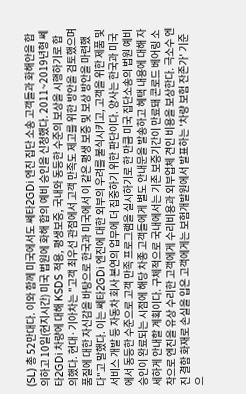(SL) 총 52만대다. 이와 함께 미국에서도 쎄타2GDi 엔진 집단 소송 고객들과 화해안을 합의하고 10일(현지시간) 미국 법원에 화해 합의 예비 승인을 신청했다. 2011~2019년형 쎄타2GDi 차량에 대해 KSDS 적용, 평생보증, 국내와 동등한 수준의 보상을 시행하기로 합의했다. 현대·기아차는 "고객 최우선 관점에서 고객 만족도 제고를 위한 방안을 검토했으며 품질에 대한 자신감을 바탕으로 한국과 미국에서 이 같은 평생 보증 및 보상 방안을 마련했다"고 말했다. 이는 쎄타2GDi 엔진에 대한 외부의 우려를 불식시키고, 고객을 위한 제품 및 서비스 개발 등 자동차 회사 본연의 업무에 더 집중하기 위한 판단이다. 양사는 한국과 미국에서 동등한 수준으로 고객 만족 프로그램을 실시하기로 한 만큼 미국 집단소송의 법원 예비 승인이 완료되는 시점에 해당 차종 고객들에게 별도 안내문을 발송하고 혜택 내용에 대해 자세하게 안내할 계획이다. 구체적으로 국내에서는 기존 보증기간이 만료돼 콘로드 베어링 소착으로 엔진을 유상 수리한 고객에게 수리비용과 외부업체 견인 비용을 보상한다. 극소수 엔진 결함 화재로 손실을 입은 고객에게는 보험개발원에서 발표하는 '차량 보험 잔존가' 기준으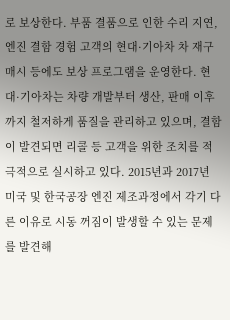로 보상한다. 부품 결품으로 인한 수리 지연, 엔진 결함 경험 고객의 현대·기아차 차 재구매시 등에도 보상 프로그램을 운영한다. 현대·기아차는 차량 개발부터 생산, 판매 이후까지 철저하게 품질을 관리하고 있으며, 결함이 발견되면 리콜 등 고객을 위한 조치를 적극적으로 실시하고 있다. 2015년과 2017년 미국 및 한국공장 엔진 제조과정에서 각기 다른 이유로 시동 꺼짐이 발생할 수 있는 문제를 발견해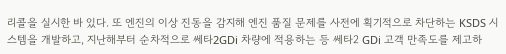리콜을 실시한 바 있다. 또 엔진의 이상 진동을 감지해 엔진 품질 문제를 사전에 획기적으로 차단하는 KSDS 시스템을 개발하고, 지난해부터 순차적으로 쎄타2GDi 차량에 적용하는 등 쎄타2 GDi 고객 만족도를 제고하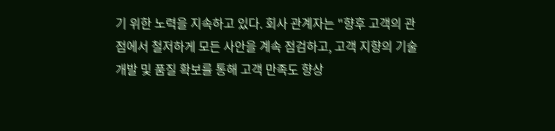기 위한 노력을 지속하고 있다. 회사 관계자는 "향후 고객의 관점에서 철저하게 모든 사안을 계속 점검하고, 고객 지향의 기술 개발 및 품질 확보를 통해 고객 만족도 향상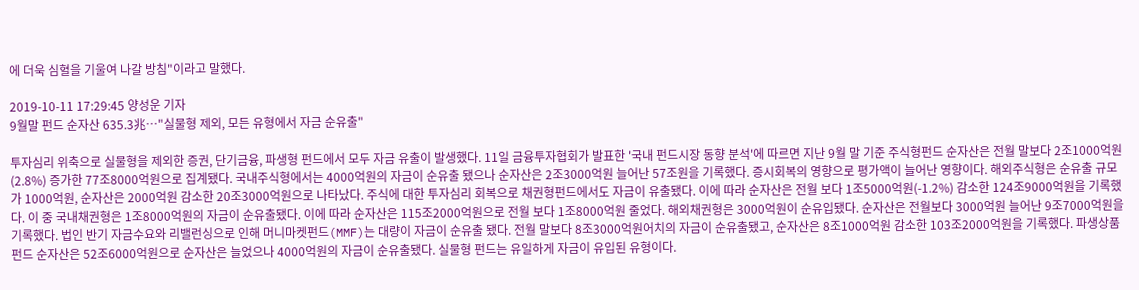에 더욱 심혈을 기울여 나갈 방침"이라고 말했다.

2019-10-11 17:29:45 양성운 기자
9월말 펀드 순자산 635.3兆…"실물형 제외, 모든 유형에서 자금 순유출"

투자심리 위축으로 실물형을 제외한 증권, 단기금융, 파생형 펀드에서 모두 자금 유출이 발생했다. 11일 금융투자협회가 발표한 '국내 펀드시장 동향 분석'에 따르면 지난 9월 말 기준 주식형펀드 순자산은 전월 말보다 2조1000억원(2.8%) 증가한 77조8000억원으로 집계됐다. 국내주식형에서는 4000억원의 자금이 순유출 됐으나 순자산은 2조3000억원 늘어난 57조원을 기록했다. 증시회복의 영향으로 평가액이 늘어난 영향이다. 해외주식형은 순유출 규모가 1000억원, 순자산은 2000억원 감소한 20조3000억원으로 나타났다. 주식에 대한 투자심리 회복으로 채권형펀드에서도 자금이 유출됐다. 이에 따라 순자산은 전월 보다 1조5000억원(-1.2%) 감소한 124조9000억원을 기록했다. 이 중 국내채권형은 1조8000억원의 자금이 순유출됐다. 이에 따라 순자산은 115조2000억원으로 전월 보다 1조8000억원 줄었다. 해외채권형은 3000억원이 순유입됐다. 순자산은 전월보다 3000억원 늘어난 9조7000억원을 기록했다. 법인 반기 자금수요와 리밸런싱으로 인해 머니마켓펀드(MMF)는 대량이 자금이 순유출 됐다. 전월 말보다 8조3000억원어치의 자금이 순유출됐고, 순자산은 8조1000억원 감소한 103조2000억원을 기록했다. 파생상품 펀드 순자산은 52조6000억원으로 순자산은 늘었으나 4000억원의 자금이 순유출됐다. 실물형 펀드는 유일하게 자금이 유입된 유형이다.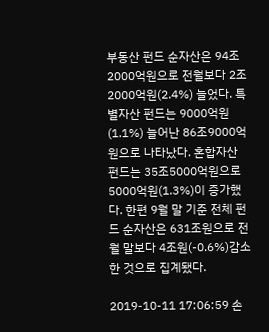부동산 펀드 순자산은 94조2000억원으로 전월보다 2조2000억원(2.4%) 늘었다. 특별자산 펀드는 9000억원(1.1%) 늘어난 86조9000억원으로 나타났다. 혼합자산 펀드는 35조5000억원으로 5000억원(1.3%)이 증가했다. 한편 9월 말 기준 전체 펀드 순자산은 631조원으로 전월 말보다 4조원(-0.6%)감소한 것으로 집계됐다.

2019-10-11 17:06:59 손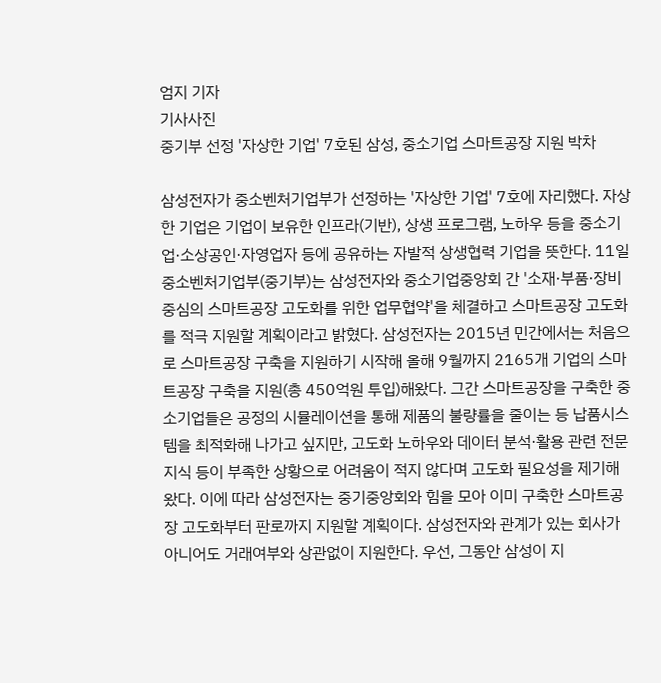엄지 기자
기사사진
중기부 선정 '자상한 기업' 7호된 삼성, 중소기업 스마트공장 지원 박차

삼성전자가 중소벤처기업부가 선정하는 '자상한 기업' 7호에 자리했다. 자상한 기업은 기업이 보유한 인프라(기반), 상생 프로그램, 노하우 등을 중소기업·소상공인·자영업자 등에 공유하는 자발적 상생협력 기업을 뜻한다. 11일 중소벤처기업부(중기부)는 삼성전자와 중소기업중앙회 간 '소재·부품·장비 중심의 스마트공장 고도화를 위한 업무협약'을 체결하고 스마트공장 고도화를 적극 지원할 계획이라고 밝혔다. 삼성전자는 2015년 민간에서는 처음으로 스마트공장 구축을 지원하기 시작해 올해 9월까지 2165개 기업의 스마트공장 구축을 지원(총 450억원 투입)해왔다. 그간 스마트공장을 구축한 중소기업들은 공정의 시뮬레이션을 통해 제품의 불량률을 줄이는 등 납품시스템을 최적화해 나가고 싶지만, 고도화 노하우와 데이터 분석·활용 관련 전문지식 등이 부족한 상황으로 어려움이 적지 않다며 고도화 필요성을 제기해 왔다. 이에 따라 삼성전자는 중기중앙회와 힘을 모아 이미 구축한 스마트공장 고도화부터 판로까지 지원할 계획이다. 삼성전자와 관계가 있는 회사가 아니어도 거래여부와 상관없이 지원한다. 우선, 그동안 삼성이 지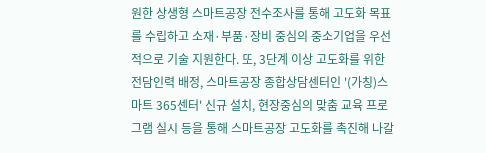원한 상생형 스마트공장 전수조사를 통해 고도화 목표를 수립하고 소재·부품·장비 중심의 중소기업을 우선적으로 기술 지원한다. 또, 3단계 이상 고도화를 위한 전담인력 배정, 스마트공장 종합상담센터인 '(가칭)스마트 365센터' 신규 설치, 현장중심의 맞춤 교육 프로그램 실시 등을 통해 스마트공장 고도화를 촉진해 나갈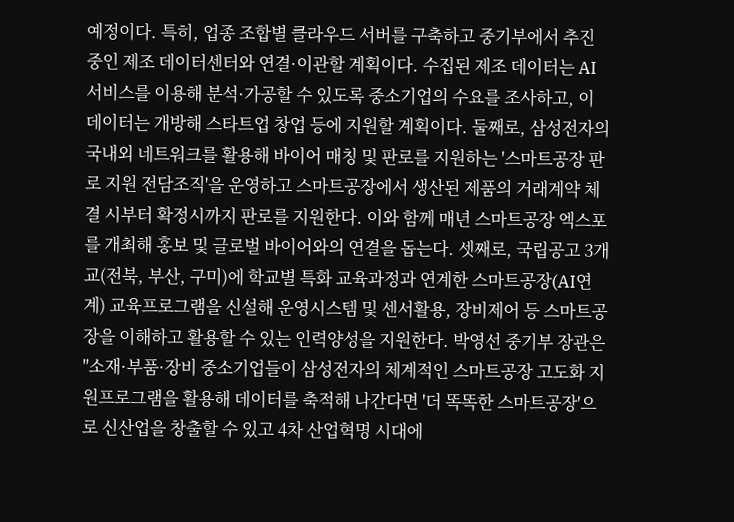예정이다. 특히, 업종 조합별 클라우드 서버를 구축하고 중기부에서 추진 중인 제조 데이터센터와 연결·이관할 계획이다. 수집된 제조 데이터는 AI 서비스를 이용해 분석·가공할 수 있도록 중소기업의 수요를 조사하고, 이 데이터는 개방해 스타트업 창업 등에 지원할 계획이다. 둘째로, 삼성전자의 국내외 네트워크를 활용해 바이어 매칭 및 판로를 지원하는 '스마트공장 판로 지원 전담조직'을 운영하고 스마트공장에서 생산된 제품의 거래계약 체결 시부터 확정시까지 판로를 지원한다. 이와 함께 매년 스마트공장 엑스포를 개최해 홍보 및 글로벌 바이어와의 연결을 돕는다. 셋째로, 국립공고 3개교(전북, 부산, 구미)에 학교별 특화 교육과정과 연계한 스마트공장(AI연계) 교육프로그램을 신설해 운영시스템 및 센서활용, 장비제어 등 스마트공장을 이해하고 활용할 수 있는 인력양성을 지원한다. 박영선 중기부 장관은 "소재·부품·장비 중소기업들이 삼성전자의 체계적인 스마트공장 고도화 지원프로그램을 활용해 데이터를 축적해 나간다면 '더 똑똑한 스마트공장'으로 신산업을 창출할 수 있고 4차 산업혁명 시대에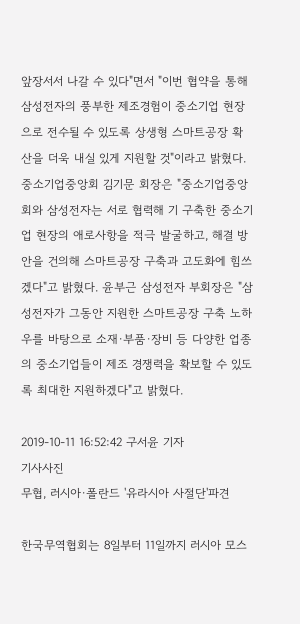앞장서서 나갈 수 있다"면서 "이번 협약을 통해 삼성전자의 풍부한 제조경험이 중소기업 현장으로 전수될 수 있도록 상생형 스마트공장 확산을 더욱 내실 있게 지원할 것"이라고 밝혔다. 중소기업중앙회 김기문 회장은 "중소기업중앙회와 삼성전자는 서로 협력해 기 구축한 중소기업 현장의 애로사항을 적극 발굴하고, 해결 방안을 건의해 스마트공장 구축과 고도화에 힘쓰겠다"고 밝혔다. 윤부근 삼성전자 부회장은 "삼성전자가 그동안 지원한 스마트공장 구축 노하우를 바탕으로 소재·부품·장비 등 다양한 업종의 중소기업들이 제조 경쟁력을 확보할 수 있도록 최대한 지원하겠다"고 밝혔다.

2019-10-11 16:52:42 구서윤 기자
기사사진
무협, 러시아·폴란드 '유라시아 사절단'파견

한국무역협회는 8일부터 11일까지 러시아 모스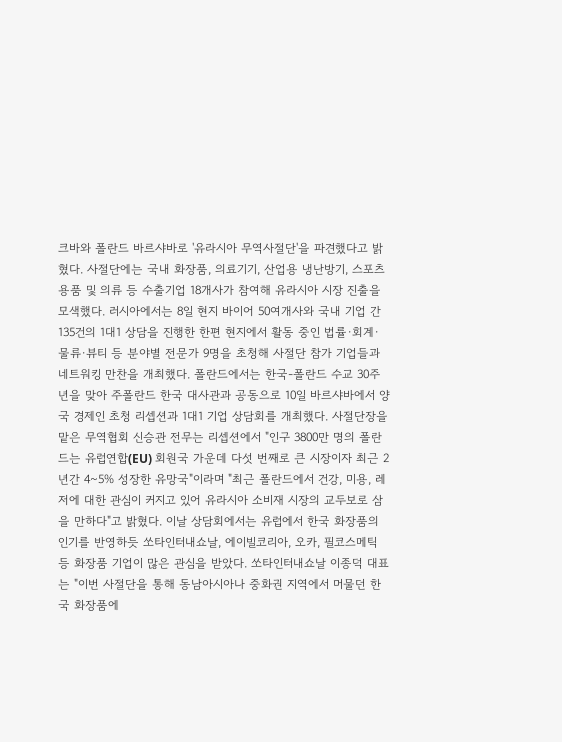크바와 폴란드 바르샤바로 '유라시아 무역사절단'을 파견했다고 밝혔다. 사절단에는 국내 화장품, 의료기기, 산업용 냉난방기, 스포츠 용품 및 의류 등 수출기업 18개사가 참여해 유라시아 시장 진출을 모색했다. 러시아에서는 8일 현지 바이어 50여개사와 국내 기업 간 135건의 1대1 상담을 진행한 한편 현지에서 활동 중인 법률·회계·물류·뷰티 등 분야별 전문가 9명을 초청해 사절단 참가 기업들과 네트워킹 만찬을 개최했다. 폴란드에서는 한국-폴란드 수교 30주년을 맞아 주폴란드 한국 대사관과 공동으로 10일 바르샤바에서 양국 경제인 초청 리셉션과 1대1 기업 상담회를 개최했다. 사절단장을 맡은 무역협회 신승관 전무는 리셉션에서 "인구 3800만 명의 폴란드는 유럽연합(EU) 회원국 가운데 다섯 번째로 큰 시장이자 최근 2년간 4~5% 성장한 유망국"이라며 "최근 폴란드에서 건강, 미용, 레저에 대한 관심이 커지고 있어 유라시아 소비재 시장의 교두보로 삼을 만하다"고 밝혔다. 이날 상담회에서는 유럽에서 한국 화장품의 인기를 반영하듯 쏘타인터내쇼날, 에이빌코리아, 오카, 필코스메틱 등 화장품 기업이 많은 관심을 받았다. 쏘타인터내쇼날 이종덕 대표는 "이번 사절단을 통해 동남아시아나 중화권 지역에서 머물던 한국 화장품에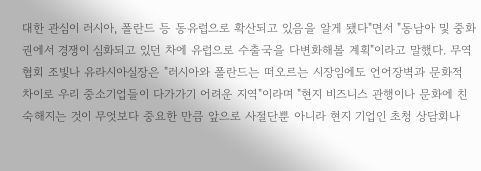대한 관심이 러시아, 폴란드 등 동유럽으로 확산되고 있음을 알게 됐다"면서 "동남아 및 중화권에서 경쟁이 심화되고 있던 차에 유럽으로 수출국을 다변화해볼 계획"이라고 말했다. 무역협회 조빛나 유라시아실장은 "러시아와 폴란드는 떠오르는 시장임에도 언어장벽과 문화적 차이로 우리 중소기업들이 다가가기 어려운 지역"이라며 "현지 비즈니스 관행이나 문화에 친숙해지는 것이 무엇보다 중요한 만큼 앞으로 사절단뿐 아니라 현지 기업인 초청 상담회나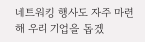네트워킹 행사도 자주 마련해 우리 기업을 돕겠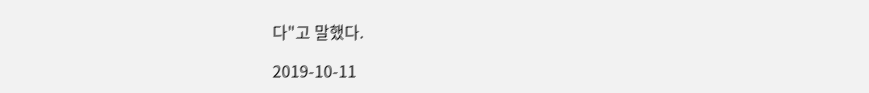다"고 말했다.

2019-10-11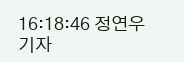16:18:46 정연우 기자